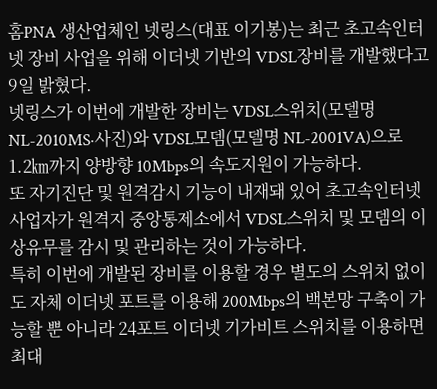홈PNA 생산업체인 넷링스(대표 이기봉)는 최근 초고속인터넷 장비 사업을 위해 이더넷 기반의 VDSL장비를 개발했다고 9일 밝혔다.
넷링스가 이번에 개발한 장비는 VDSL스위치(모델명 NL-2010MS·사진)와 VDSL모뎀(모델명 NL-2001VA)으로 1.2㎞까지 양방향 10Mbps의 속도지원이 가능하다.
또 자기진단 및 원격감시 기능이 내재돼 있어 초고속인터넷 사업자가 원격지 중앙통제소에서 VDSL스위치 및 모뎀의 이상유무를 감시 및 관리하는 것이 가능하다.
특히 이번에 개발된 장비를 이용할 경우 별도의 스위치 없이도 자체 이더넷 포트를 이용해 200Mbps의 백본망 구축이 가능할 뿐 아니라 24포트 이더넷 기가비트 스위치를 이용하면 최대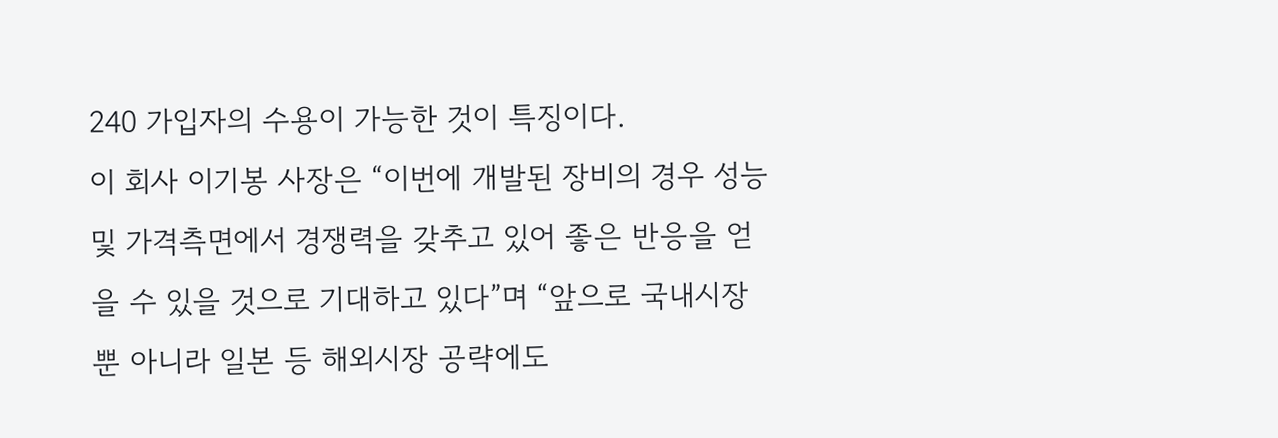240 가입자의 수용이 가능한 것이 특징이다.
이 회사 이기봉 사장은 “이번에 개발된 장비의 경우 성능 및 가격측면에서 경쟁력을 갖추고 있어 좋은 반응을 얻을 수 있을 것으로 기대하고 있다”며 “앞으로 국내시장뿐 아니라 일본 등 해외시장 공략에도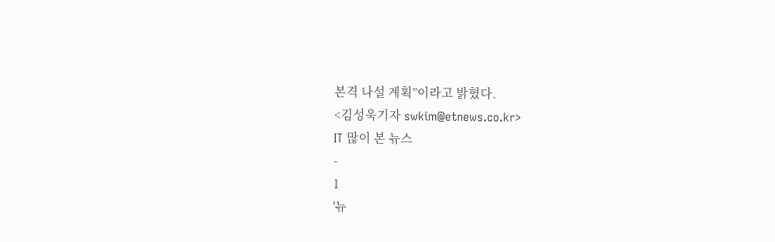본격 나설 계획”이라고 밝혔다.
<김성욱기자 swkim@etnews.co.kr>
IT 많이 본 뉴스
-
1
'뉴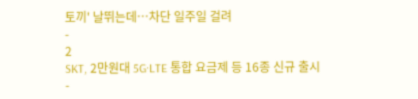토끼' 날뛰는데…차단 일주일 걸려
-
2
SKT, 2만원대 5G·LTE 통합 요금제 등 16종 신규 출시
-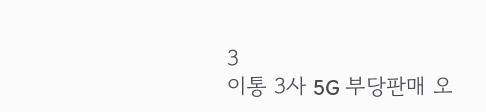3
이통 3사 5G 부당판매 오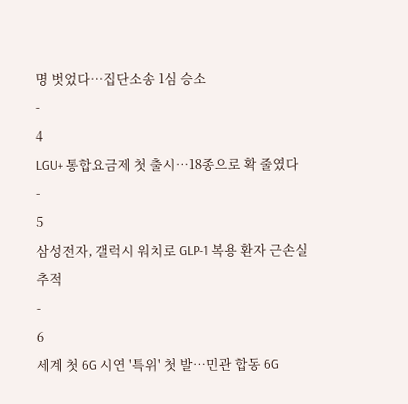명 벗었다…집단소송 1심 승소
-
4
LGU+ 통합요금제 첫 출시…18종으로 확 줄였다
-
5
삼성전자, 갤럭시 워치로 GLP-1 복용 환자 근손실 추적
-
6
세계 첫 6G 시연 '특위' 첫 발…민관 합동 6G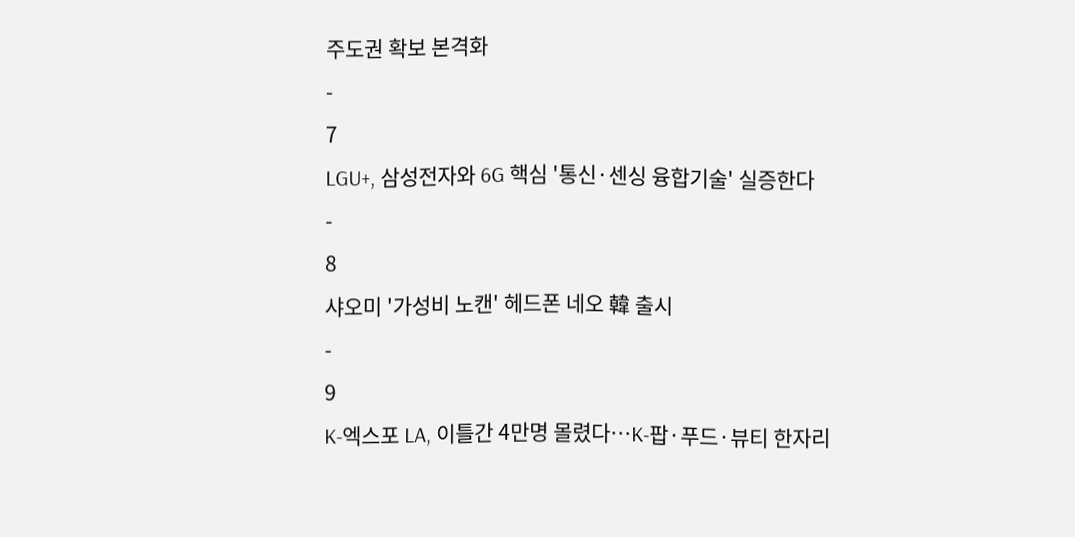주도권 확보 본격화
-
7
LGU+, 삼성전자와 6G 핵심 '통신·센싱 융합기술' 실증한다
-
8
샤오미 '가성비 노캔' 헤드폰 네오 韓 출시
-
9
K-엑스포 LA, 이틀간 4만명 몰렸다…K-팝·푸드·뷰티 한자리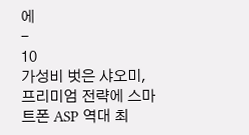에
-
10
가성비 벗은 샤오미, 프리미엄 전략에 스마트폰 ASP 역대 최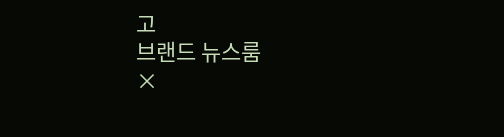고
브랜드 뉴스룸
×